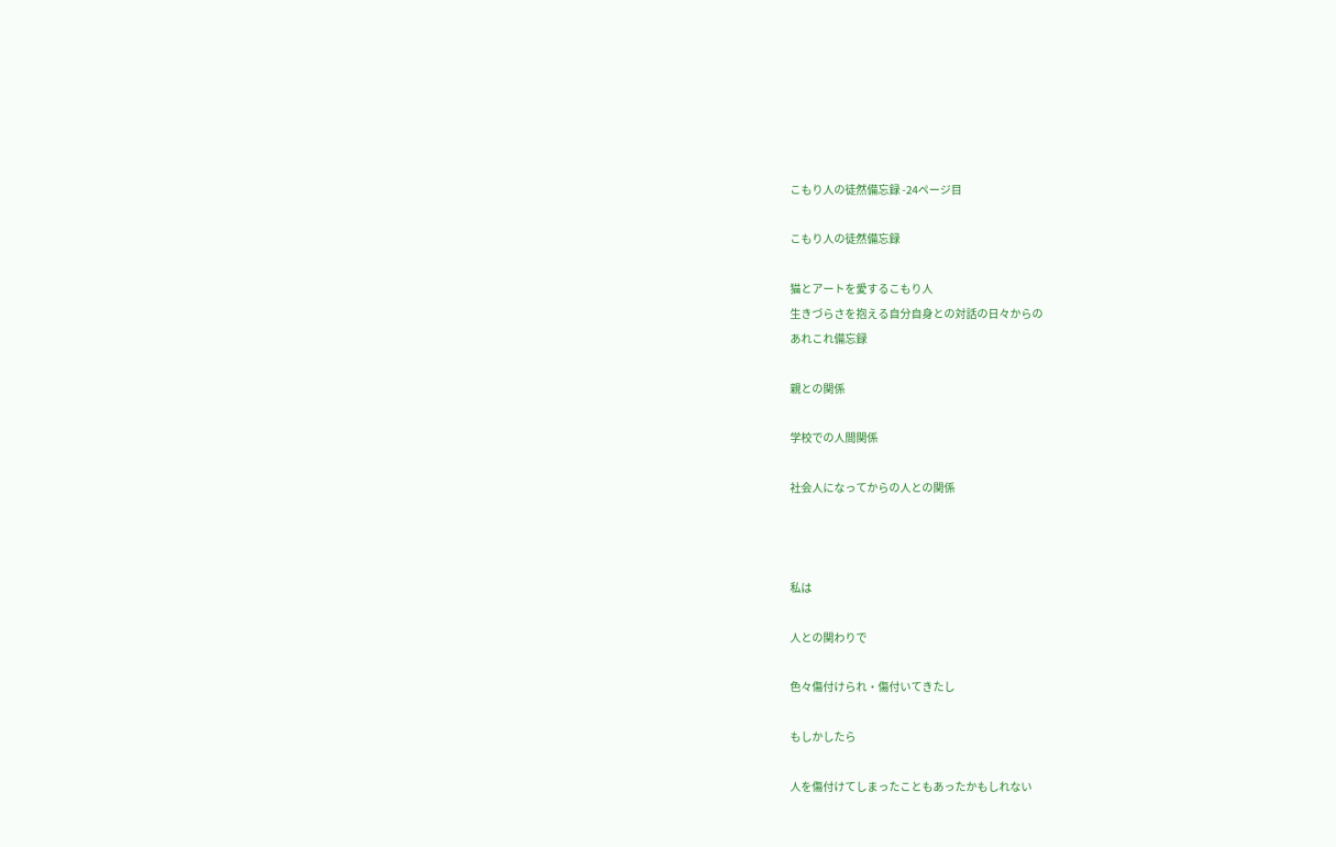こもり人の徒然備忘録 -24ページ目

こもり人の徒然備忘録

猫とアートを愛するこもり人
生きづらさを抱える自分自身との対話の日々からの
あれこれ備忘録

親との関係

学校での人間関係

社会人になってからの人との関係



私は

人との関わりで

色々傷付けられ・傷付いてきたし

もしかしたら

人を傷付けてしまったこともあったかもしれない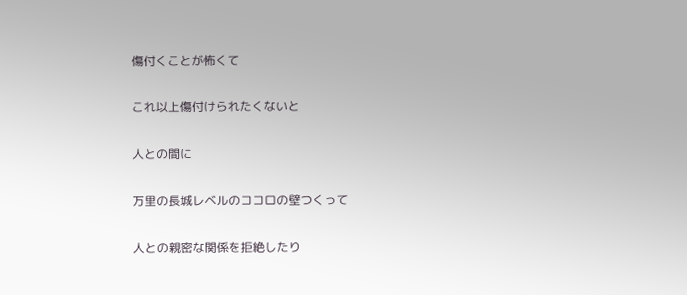傷付くことが怖くて

これ以上傷付けられたくないと

人との間に

万里の長城レベルのココロの壁つくって

人との親密な関係を拒絶したり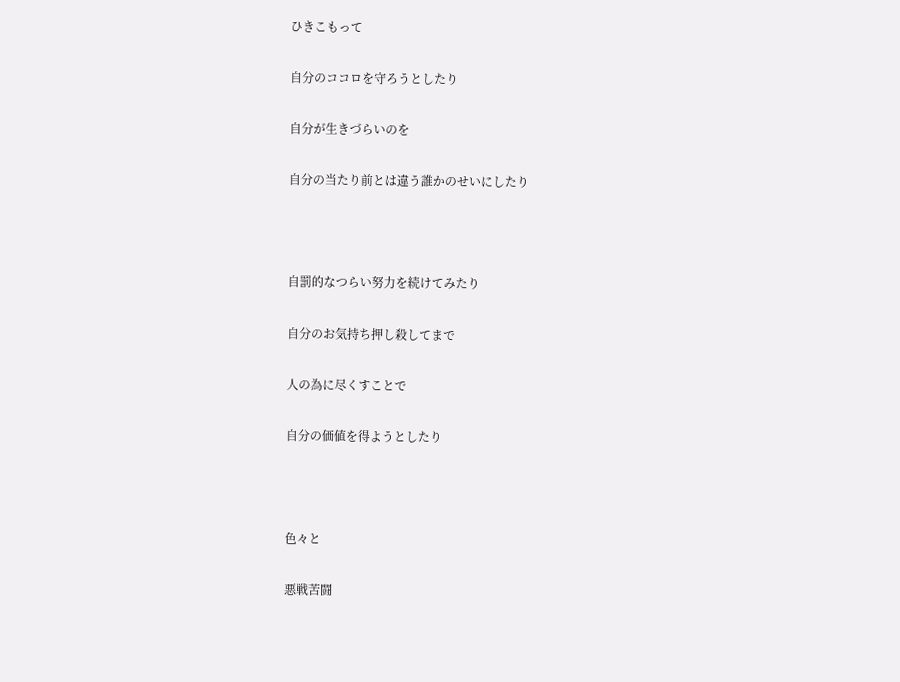ひきこもって

自分のココロを守ろうとしたり

自分が生きづらいのを

自分の当たり前とは違う誰かのせいにしたり



自罰的なつらい努力を続けてみたり

自分のお気持ち押し殺してまで

人の為に尽くすことで

自分の価値を得ようとしたり



色々と

悪戦苦闘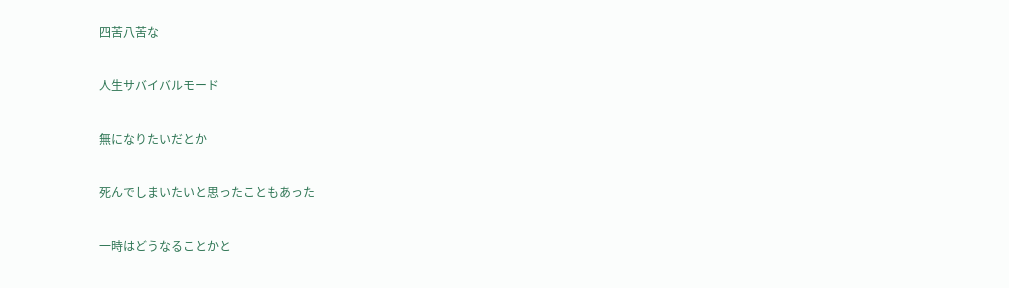四苦八苦な

人生サバイバルモード

無になりたいだとか

死んでしまいたいと思ったこともあった

一時はどうなることかと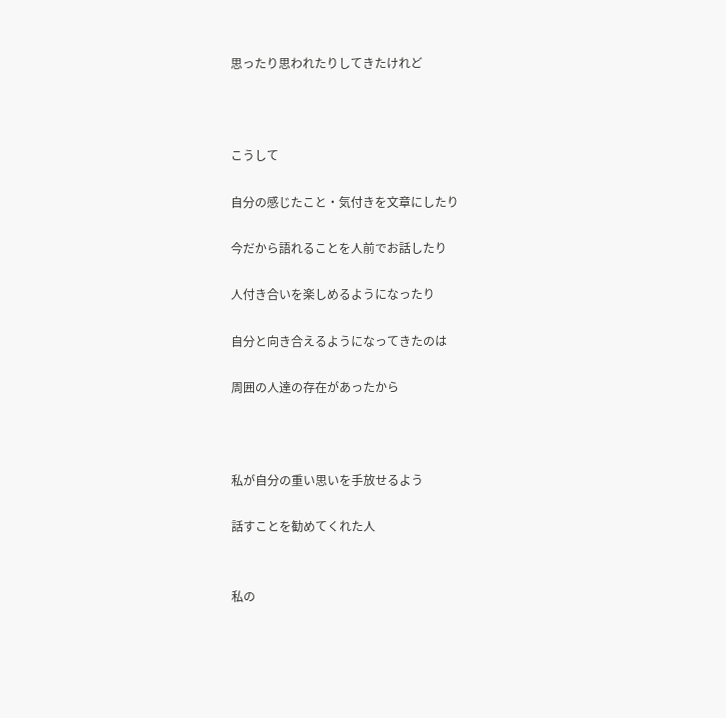思ったり思われたりしてきたけれど



こうして

自分の感じたこと・気付きを文章にしたり

今だから語れることを人前でお話したり

人付き合いを楽しめるようになったり

自分と向き合えるようになってきたのは

周囲の人達の存在があったから



私が自分の重い思いを手放せるよう

話すことを勧めてくれた人


私の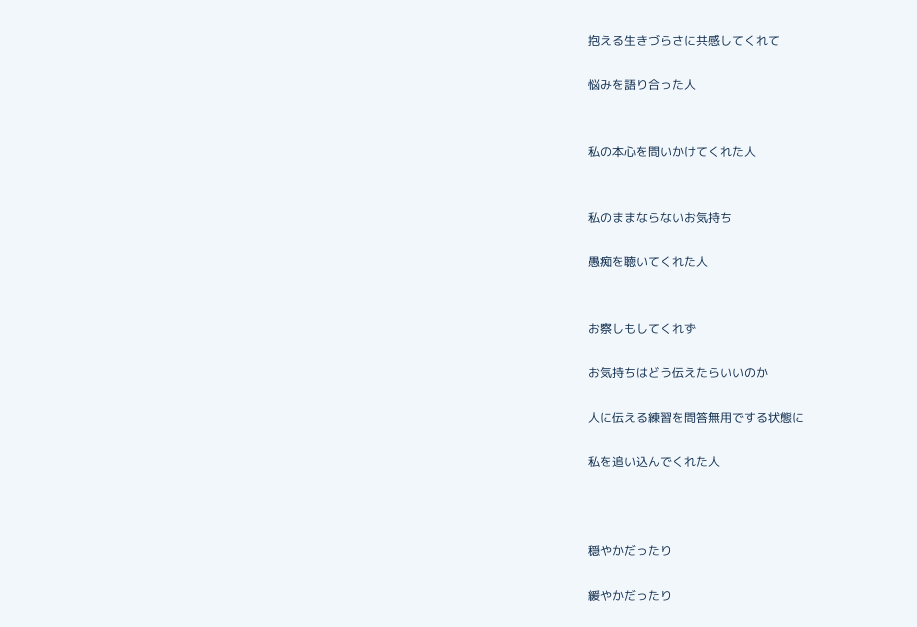抱える生きづらさに共感してくれて

悩みを語り合った人


私の本心を問いかけてくれた人


私のままならないお気持ち

愚痴を聴いてくれた人


お察しもしてくれず

お気持ちはどう伝えたらいいのか

人に伝える練習を問答無用でする状態に

私を追い込んでくれた人



穏やかだったり

緩やかだったり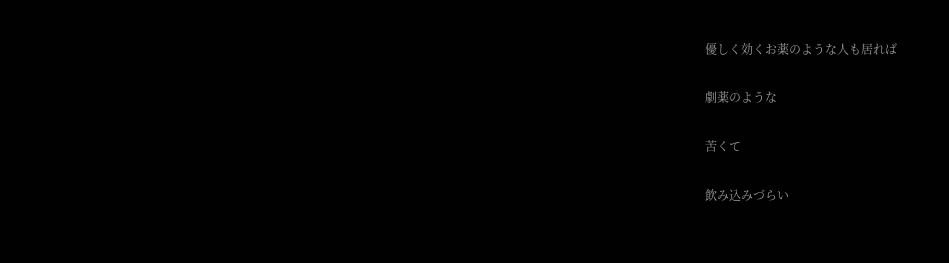優しく効くお薬のような人も居れば

劇薬のような

苦くて

飲み込みづらい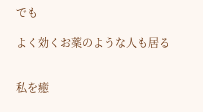でも

よく効くお薬のような人も居る


私を癒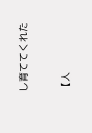し育ててくれた

【人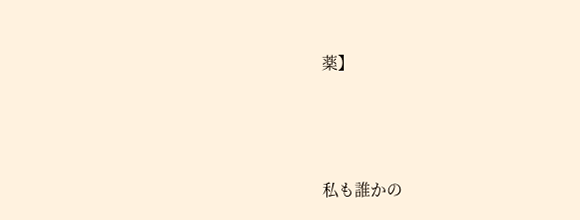薬】




私も誰かの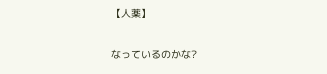【人薬】

なっているのかな?